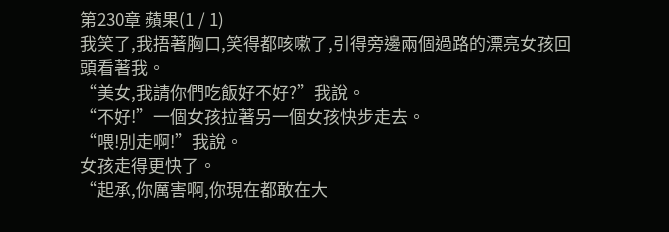第230章 蘋果(1 / 1)
我笑了,我捂著胸口,笑得都咳嗽了,引得旁邊兩個過路的漂亮女孩回頭看著我。
“美女,我請你們吃飯好不好?”我說。
“不好!”一個女孩拉著另一個女孩快步走去。
“喂!別走啊!”我說。
女孩走得更快了。
“起承,你厲害啊,你現在都敢在大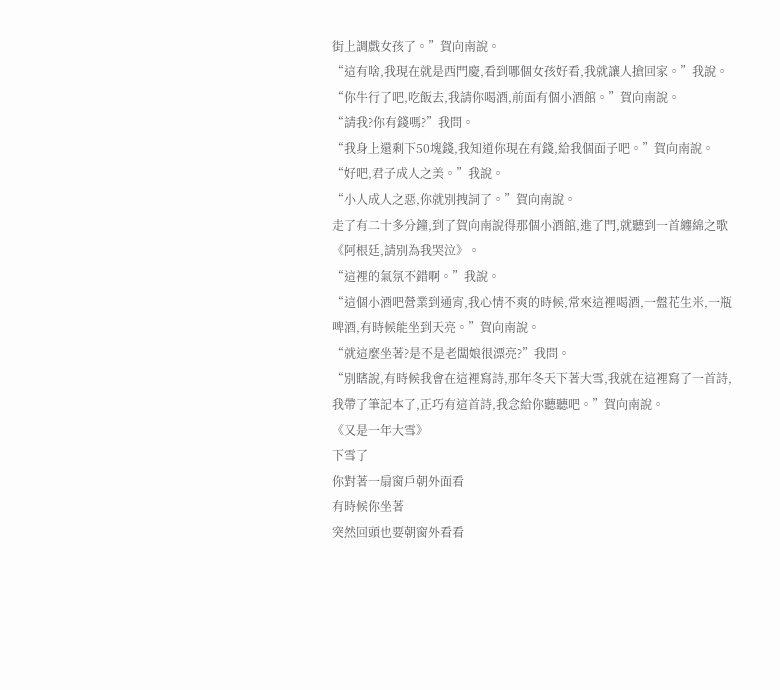街上調戲女孩了。”賀向南說。
“這有啥,我現在就是西門慶,看到哪個女孩好看,我就讓人搶回家。”我說。
“你牛行了吧,吃飯去,我請你喝酒,前面有個小酒館。”賀向南說。
“請我?你有錢嗎?”我問。
“我身上還剩下50塊錢,我知道你現在有錢,給我個面子吧。”賀向南說。
“好吧,君子成人之美。”我說。
“小人成人之惡,你就別拽詞了。”賀向南說。
走了有二十多分鐘,到了賀向南說得那個小酒館,進了門,就聽到一首纏綿之歌《阿根廷,請別為我哭泣》。
“這裡的氣氛不錯啊。”我說。
“這個小酒吧營業到通宵,我心情不爽的時候,常來這裡喝酒,一盤花生米,一瓶啤酒,有時候能坐到天亮。”賀向南說。
“就這麼坐著?是不是老闆娘很漂亮?”我問。
“別瞎說,有時候我會在這裡寫詩,那年冬天下著大雪,我就在這裡寫了一首詩,我帶了筆記本了,正巧有這首詩,我念給你聽聽吧。”賀向南說。
《又是一年大雪》
下雪了
你對著一扇窗戶朝外面看
有時候你坐著
突然回頭也要朝窗外看看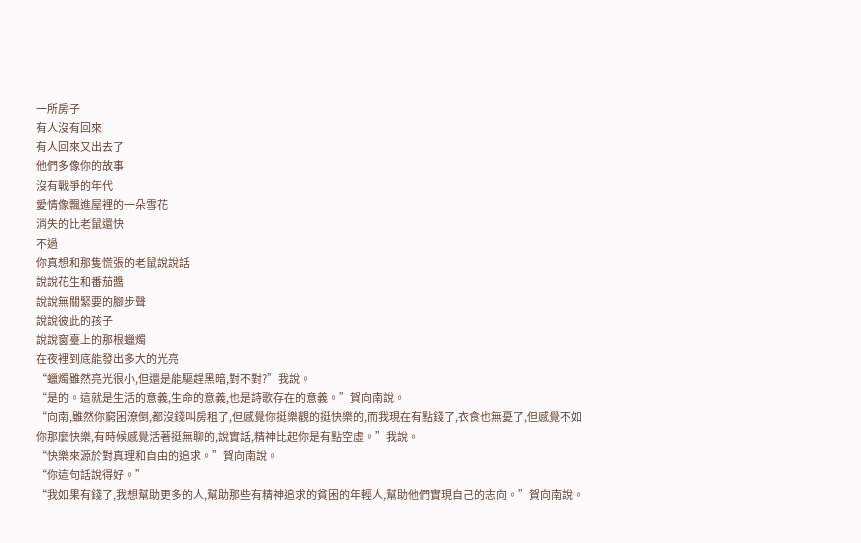一所房子
有人沒有回來
有人回來又出去了
他們多像你的故事
沒有戰爭的年代
愛情像飄進屋裡的一朵雪花
消失的比老鼠還快
不過
你真想和那隻慌張的老鼠說說話
說說花生和番茄醬
說說無關緊要的腳步聲
說說彼此的孩子
說說窗臺上的那根蠟燭
在夜裡到底能發出多大的光亮
“蠟燭雖然亮光很小,但還是能驅趕黑暗,對不對?”我說。
“是的。這就是生活的意義,生命的意義,也是詩歌存在的意義。”賀向南說。
“向南,雖然你窮困潦倒,都沒錢叫房租了,但感覺你挺樂觀的挺快樂的,而我現在有點錢了,衣食也無憂了,但感覺不如你那麼快樂,有時候感覺活著挺無聊的,說實話,精神比起你是有點空虛。”我說。
“快樂來源於對真理和自由的追求。”賀向南說。
“你這句話說得好。”
“我如果有錢了,我想幫助更多的人,幫助那些有精神追求的貧困的年輕人,幫助他們實現自己的志向。”賀向南說。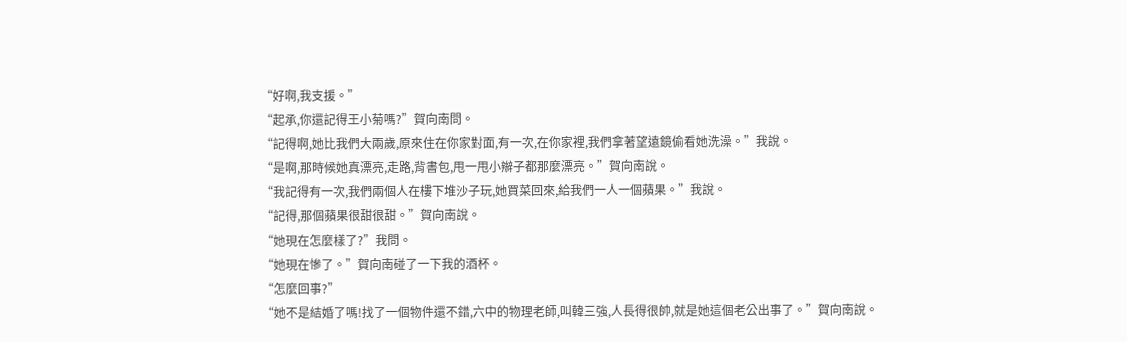“好啊,我支援。”
“起承,你還記得王小菊嗎?”賀向南問。
“記得啊,她比我們大兩歲,原來住在你家對面,有一次,在你家裡,我們拿著望遠鏡偷看她洗澡。”我說。
“是啊,那時候她真漂亮,走路,背書包,甩一甩小辮子都那麼漂亮。”賀向南說。
“我記得有一次,我們兩個人在樓下堆沙子玩,她買菜回來,給我們一人一個蘋果。”我說。
“記得,那個蘋果很甜很甜。”賀向南說。
“她現在怎麼樣了?”我問。
“她現在慘了。”賀向南碰了一下我的酒杯。
“怎麼回事?”
“她不是結婚了嗎!找了一個物件還不錯,六中的物理老師,叫韓三強,人長得很帥,就是她這個老公出事了。”賀向南說。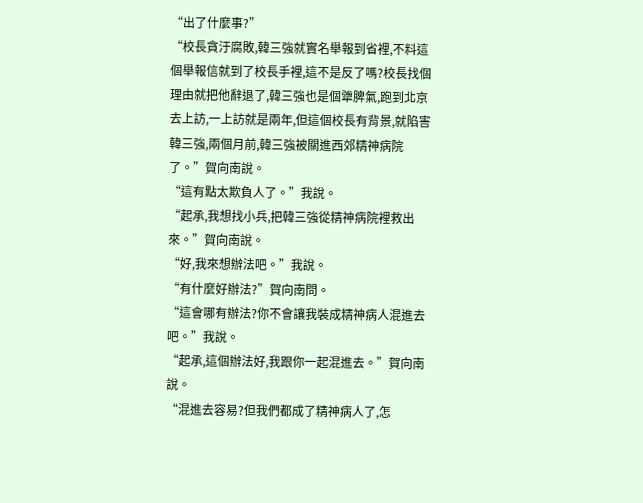“出了什麼事?”
“校長貪汙腐敗,韓三強就實名舉報到省裡,不料這個舉報信就到了校長手裡,這不是反了嗎?校長找個理由就把他辭退了,韓三強也是個犟脾氣,跑到北京去上訪,一上訪就是兩年,但這個校長有背景,就陷害韓三強,兩個月前,韓三強被關進西郊精神病院了。”賀向南說。
“這有點太欺負人了。”我說。
“起承,我想找小兵,把韓三強從精神病院裡救出來。”賀向南說。
“好,我來想辦法吧。”我說。
“有什麼好辦法?”賀向南問。
“這會哪有辦法?你不會讓我裝成精神病人混進去吧。”我說。
“起承,這個辦法好,我跟你一起混進去。”賀向南說。
“混進去容易?但我們都成了精神病人了,怎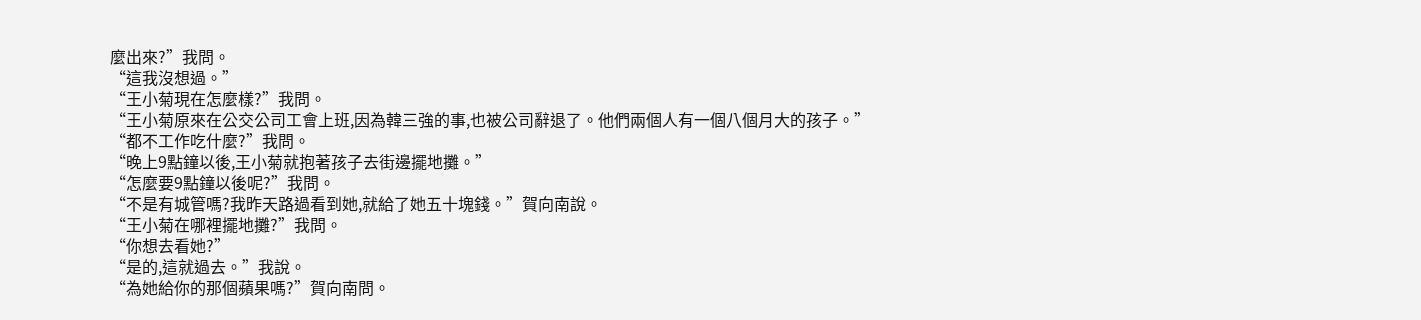麼出來?”我問。
“這我沒想過。”
“王小菊現在怎麼樣?”我問。
“王小菊原來在公交公司工會上班,因為韓三強的事,也被公司辭退了。他們兩個人有一個八個月大的孩子。”
“都不工作吃什麼?”我問。
“晚上9點鐘以後,王小菊就抱著孩子去街邊擺地攤。”
“怎麼要9點鐘以後呢?”我問。
“不是有城管嗎?我昨天路過看到她,就給了她五十塊錢。”賀向南說。
“王小菊在哪裡擺地攤?”我問。
“你想去看她?”
“是的,這就過去。”我說。
“為她給你的那個蘋果嗎?”賀向南問。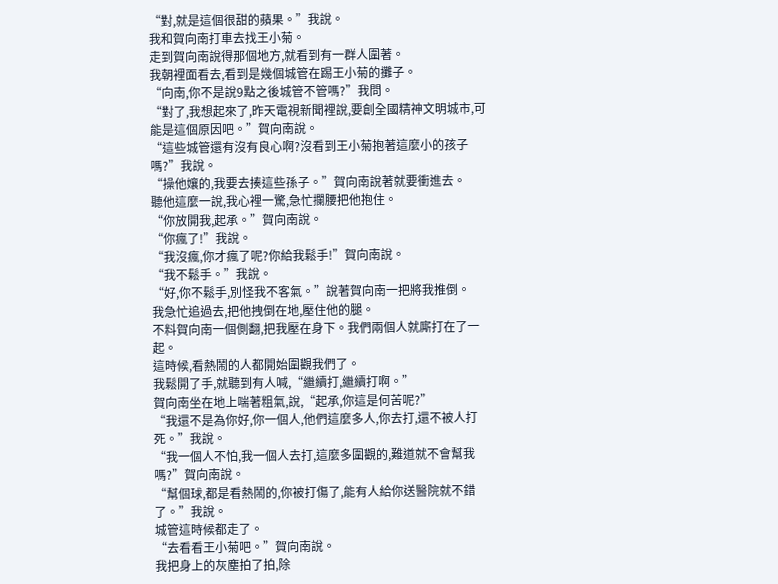“對,就是這個很甜的蘋果。”我說。
我和賀向南打車去找王小菊。
走到賀向南說得那個地方,就看到有一群人圍著。
我朝裡面看去,看到是幾個城管在踢王小菊的攤子。
“向南,你不是說9點之後城管不管嗎?”我問。
“對了,我想起來了,昨天電視新聞裡說,要創全國精神文明城市,可能是這個原因吧。”賀向南說。
“這些城管還有沒有良心啊?沒看到王小菊抱著這麼小的孩子嗎?”我說。
“操他孃的,我要去揍這些孫子。”賀向南說著就要衝進去。
聽他這麼一說,我心裡一驚,急忙攔腰把他抱住。
“你放開我,起承。”賀向南說。
“你瘋了!”我說。
“我沒瘋,你才瘋了呢?你給我鬆手!”賀向南說。
“我不鬆手。”我說。
“好,你不鬆手,別怪我不客氣。”說著賀向南一把將我推倒。
我急忙追過去,把他拽倒在地,壓住他的腿。
不料賀向南一個側翻,把我壓在身下。我們兩個人就廝打在了一起。
這時候,看熱鬧的人都開始圍觀我們了。
我鬆開了手,就聽到有人喊,“繼續打,繼續打啊。”
賀向南坐在地上喘著粗氣,說,“起承,你這是何苦呢?”
“我還不是為你好,你一個人,他們這麼多人,你去打,還不被人打死。”我說。
“我一個人不怕,我一個人去打,這麼多圍觀的,難道就不會幫我嗎?”賀向南說。
“幫個球,都是看熱鬧的,你被打傷了,能有人給你送醫院就不錯了。”我說。
城管這時候都走了。
“去看看王小菊吧。”賀向南說。
我把身上的灰塵拍了拍,除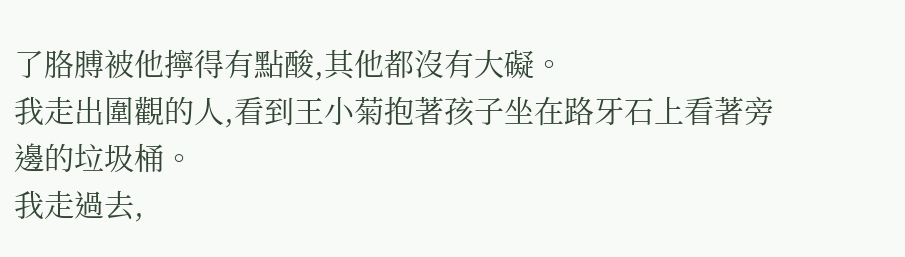了胳膊被他擰得有點酸,其他都沒有大礙。
我走出圍觀的人,看到王小菊抱著孩子坐在路牙石上看著旁邊的垃圾桶。
我走過去,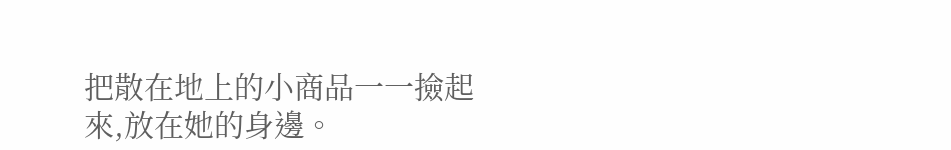把散在地上的小商品一一撿起來,放在她的身邊。